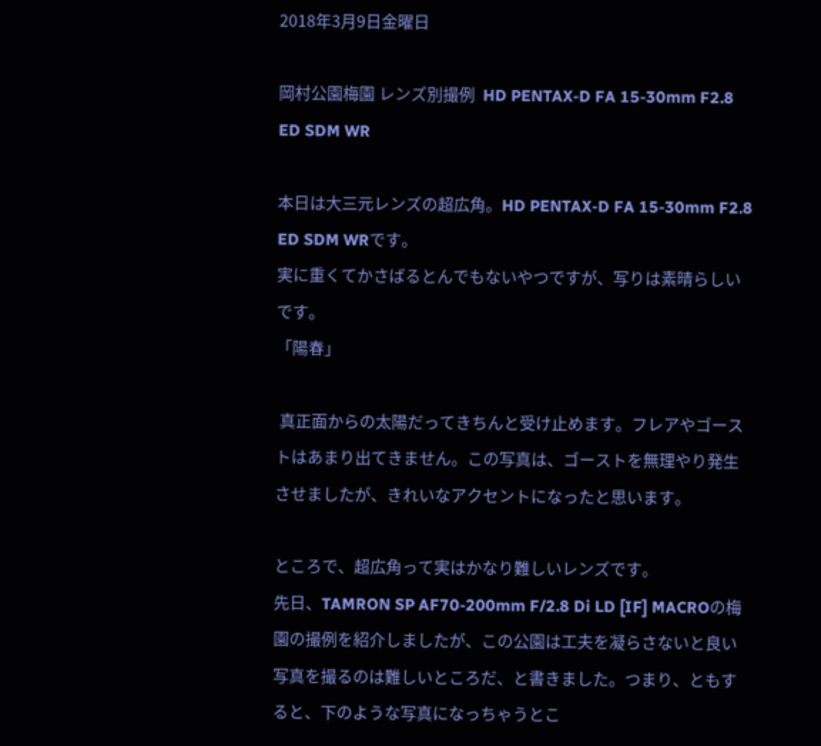2018年3月9日金曜日

岡村公園梅園 レンズ別撮例  HD PENTAX-D FA 15-30mm F2.8 ED SDM WR

本日は大三元レンズの超広角。HD PENTAX-D FA 15-30mm F2.8 ED SDM WRです。
実に重くてかさばるとんでもないやつですが、写りは素晴らしいです。
「陽春」

 真正面からの太陽だってきちんと受け止めます。フレアやゴーストはあまり出てきません。この写真は、ゴーストを無理やり発生させましたが、きれいなアクセントになったと思います。

ところで、超広角って実はかなり難しいレンズです。
先日、TAMRON SP AF70-200mm F/2.8 Di LD [IF] MACROの梅園の撮例を紹介しましたが、この公園は工夫を凝らさないと良い写真を撮るのは難しいところだ、と書きました。つまり、ともすると、下のような写真になっちゃうとこ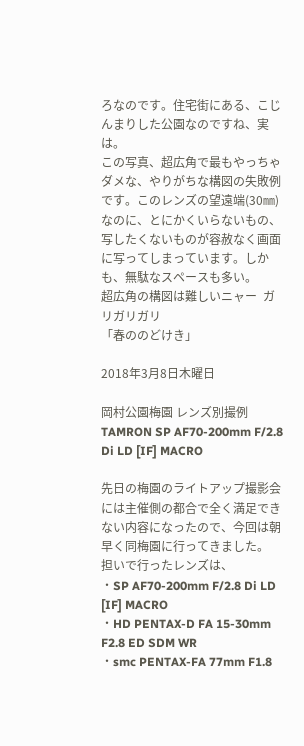ろなのです。住宅街にある、こじんまりした公園なのですね、実は。
この写真、超広角で最もやっちゃダメな、やりがちな構図の失敗例です。このレンズの望遠端(30㎜)なのに、とにかくいらないもの、写したくないものが容赦なく画面に写ってしまっています。しかも、無駄なスペースも多い。
超広角の構図は難しいニャー  ガリガリガリ
「春ののどけき」

2018年3月8日木曜日

岡村公園梅園 レンズ別撮例 TAMRON SP AF70-200mm F/2.8 Di LD [IF] MACRO

先日の梅園のライトアップ撮影会には主催側の都合で全く満足できない内容になったので、今回は朝早く同梅園に行ってきました。
担いで行ったレンズは、
・SP AF70-200mm F/2.8 Di LD [IF] MACRO
・HD PENTAX-D FA 15-30mm F2.8 ED SDM WR
・smc PENTAX-FA 77mm F1.8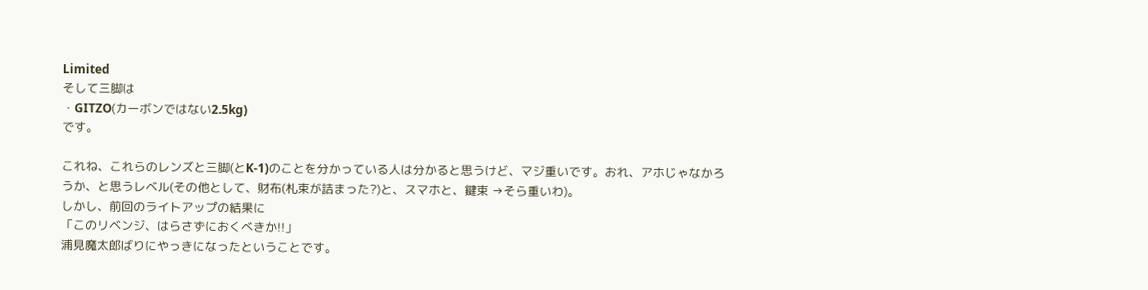Limited
そして三脚は
・GITZO(カーボンではない2.5kg)
です。

これね、これらのレンズと三脚(とK-1)のことを分かっている人は分かると思うけど、マジ重いです。おれ、アホじゃなかろうか、と思うレベル(その他として、財布(札束が詰まった?)と、スマホと、鍵束 →そら重いわ)。
しかし、前回のライトアップの結果に
「このリベンジ、はらさずにおくべきか!!」
浦見魔太郎ばりにやっきになったということです。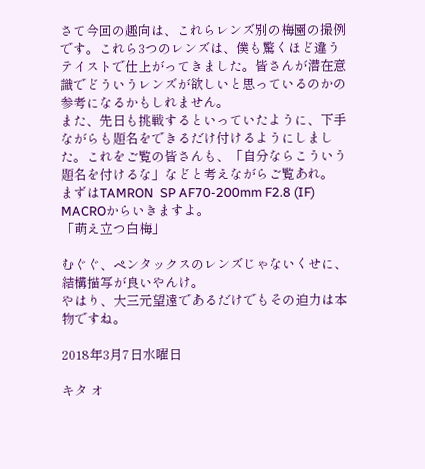さて今回の趣向は、これらレンズ別の梅園の撮例です。これら3つのレンズは、僕も驚くほど違うテイストで仕上がってきました。皆さんが潜在意識でどういうレンズが欲しいと思っているのかの参考になるかもしれません。
また、先日も挑戦するといっていたように、下手ながらも題名をできるだけ付けるようにしました。これをご覧の皆さんも、「自分ならこういう題名を付けるな」などと考えながらご覧あれ。
まずはTAMRON  SP AF70-200mm F2.8 (IF) MACROからいきますよ。
「萌え立つ白梅」

むぐぐ、ペンタックスのレンズじゃないくせに、結構描写が良いやんけ。
やはり、大三元望遠であるだけでもその迫力は本物ですね。

2018年3月7日水曜日

キタ オ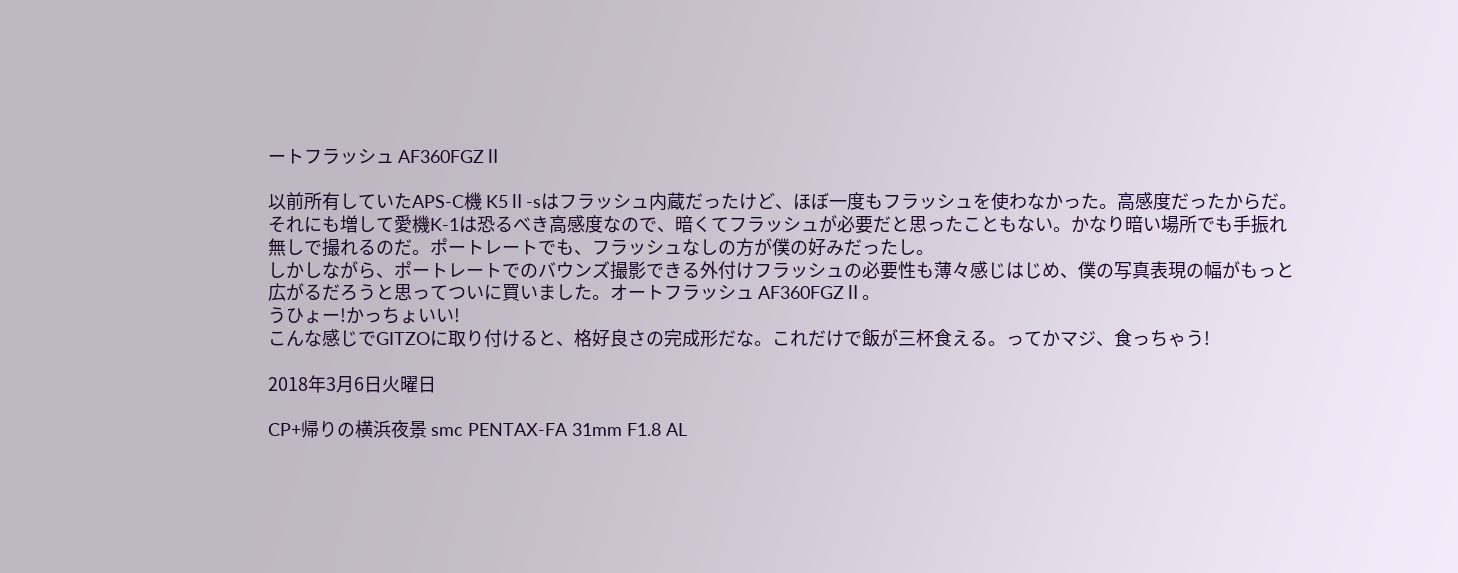ートフラッシュ AF360FGZⅡ

以前所有していたAPS-C機 K5Ⅱ-sはフラッシュ内蔵だったけど、ほぼ一度もフラッシュを使わなかった。高感度だったからだ。
それにも増して愛機K-1は恐るべき高感度なので、暗くてフラッシュが必要だと思ったこともない。かなり暗い場所でも手振れ無しで撮れるのだ。ポートレートでも、フラッシュなしの方が僕の好みだったし。
しかしながら、ポートレートでのバウンズ撮影できる外付けフラッシュの必要性も薄々感じはじめ、僕の写真表現の幅がもっと広がるだろうと思ってついに買いました。オートフラッシュ AF360FGZⅡ。
うひょー!かっちょいい!
こんな感じでGITZOに取り付けると、格好良さの完成形だな。これだけで飯が三杯食える。ってかマジ、食っちゃう!

2018年3月6日火曜日

CP+帰りの横浜夜景 smc PENTAX-FA 31mm F1.8 AL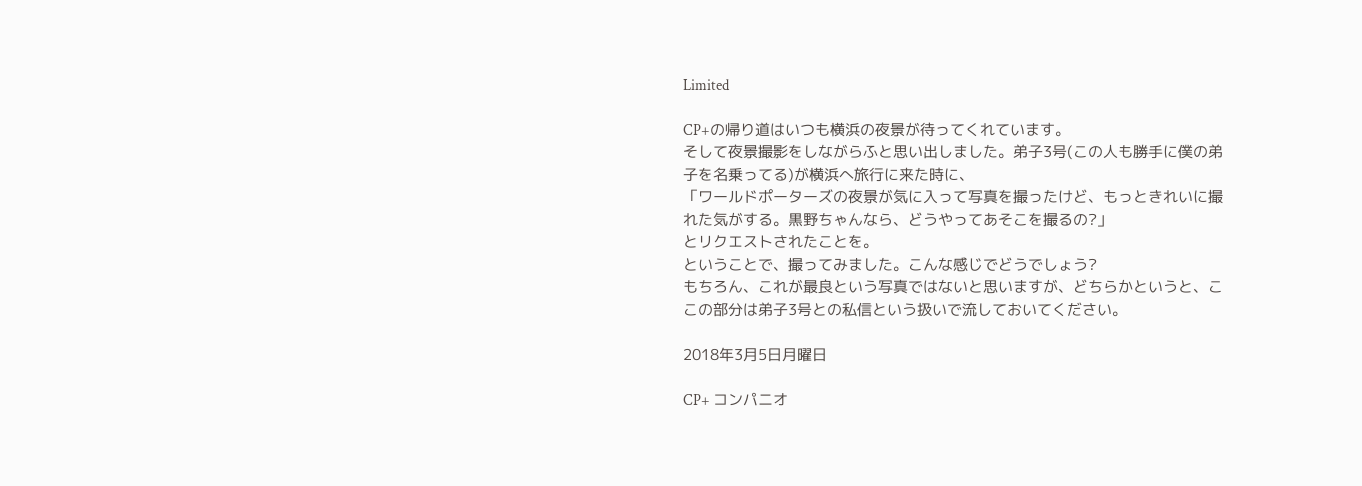Limited

CP+の帰り道はいつも横浜の夜景が待ってくれています。
そして夜景撮影をしながらふと思い出しました。弟子3号(この人も勝手に僕の弟子を名乗ってる)が横浜へ旅行に来た時に、
「ワールドポーターズの夜景が気に入って写真を撮ったけど、もっときれいに撮れた気がする。黒野ちゃんなら、どうやってあそこを撮るの?」
とリクエストされたことを。
ということで、撮ってみました。こんな感じでどうでしょう?
もちろん、これが最良という写真ではないと思いますが、どちらかというと、ここの部分は弟子3号との私信という扱いで流しておいてください。

2018年3月5日月曜日

CP+ コンパニオ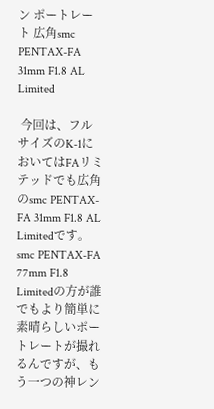ン ポートレート 広角smc PENTAX-FA 31mm F1.8 AL Limited

 今回は、フルサイズのK-1においてはFAリミテッドでも広角のsmc PENTAX-FA 31mm F1.8 AL Limitedです。
smc PENTAX-FA 77mm F1.8 Limitedの方が誰でもより簡単に素晴らしいポートレートが撮れるんですが、もう一つの神レン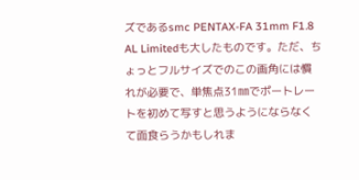ズであるsmc PENTAX-FA 31mm F1.8 AL Limitedも大したものです。ただ、ちょっとフルサイズでのこの画角には慣れが必要で、単焦点31㎜でポートレートを初めて写すと思うようにならなくて面食らうかもしれま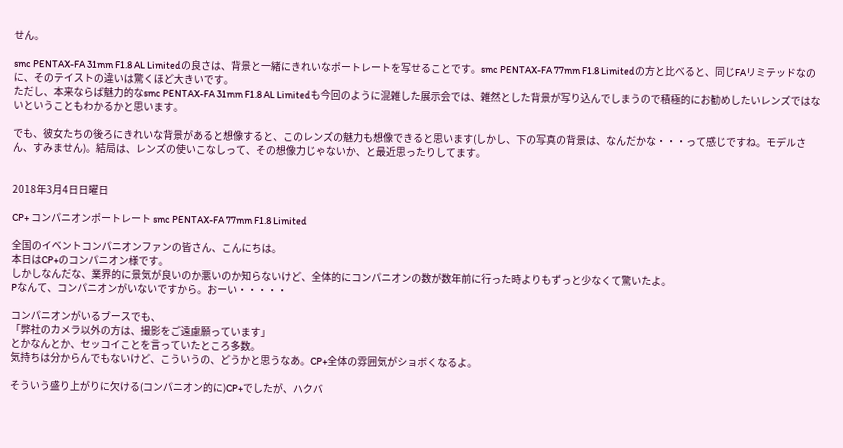せん。

smc PENTAX-FA 31mm F1.8 AL Limitedの良さは、背景と一緒にきれいなポートレートを写せることです。smc PENTAX-FA 77mm F1.8 Limitedの方と比べると、同じFAリミテッドなのに、そのテイストの違いは驚くほど大きいです。
ただし、本来ならば魅力的なsmc PENTAX-FA 31mm F1.8 AL Limitedも今回のように混雑した展示会では、雑然とした背景が写り込んでしまうので積極的にお勧めしたいレンズではないということもわかるかと思います。

でも、彼女たちの後ろにきれいな背景があると想像すると、このレンズの魅力も想像できると思います(しかし、下の写真の背景は、なんだかな・・・って感じですね。モデルさん、すみません)。結局は、レンズの使いこなしって、その想像力じゃないか、と最近思ったりしてます。


2018年3月4日日曜日

CP+ コンパニオンポートレート smc PENTAX-FA 77mm F1.8 Limited

全国のイベントコンパニオンファンの皆さん、こんにちは。
本日はCP+のコンパニオン様です。
しかしなんだな、業界的に景気が良いのか悪いのか知らないけど、全体的にコンパニオンの数が数年前に行った時よりもずっと少なくて驚いたよ。
Pなんて、コンパニオンがいないですから。おーい・・・・・

コンパニオンがいるブースでも、
「弊社のカメラ以外の方は、撮影をご遠慮願っています」
とかなんとか、セッコイことを言っていたところ多数。
気持ちは分からんでもないけど、こういうの、どうかと思うなあ。CP+全体の雰囲気がショボくなるよ。

そういう盛り上がりに欠ける(コンパニオン的に)CP+でしたが、ハクバ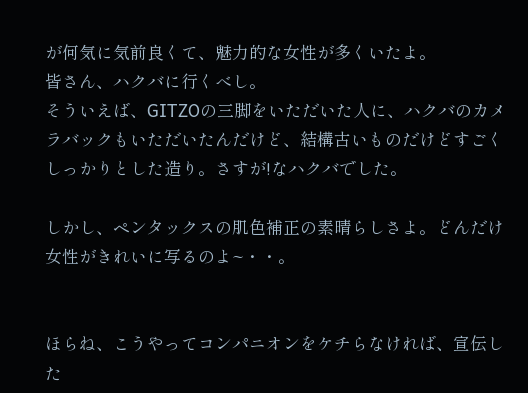が何気に気前良くて、魅力的な女性が多くいたよ。
皆さん、ハクバに行くべし。
そういえば、GITZOの三脚をいただいた人に、ハクバのカメラバックもいただいたんだけど、結構古いものだけどすごくしっかりとした造り。さすが!なハクバでした。

しかし、ペンタックスの肌色補正の素晴らしさよ。どんだけ女性がきれいに写るのよ~・・。


ほらね、こうやってコンパニオンをケチらなければ、宣伝した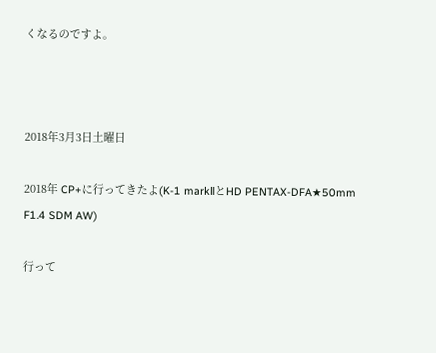くなるのですよ。



2018年3月3日土曜日

2018年 CP+に行ってきたよ(K-1 markⅡとHD PENTAX-DFA★50mm F1.4 SDM AW)

行って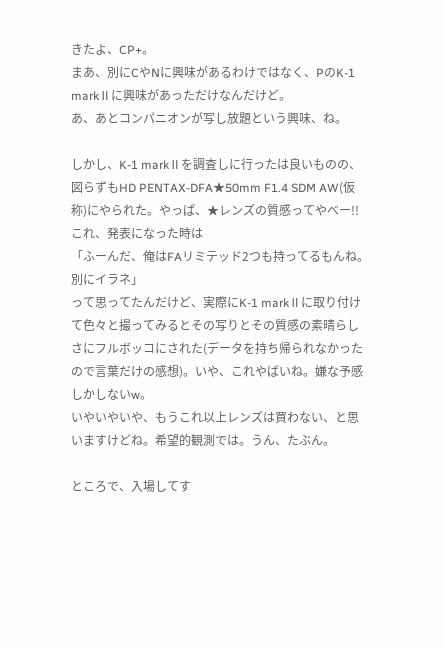きたよ、CP+。
まあ、別にCやNに興味があるわけではなく、PのK-1 markⅡに興味があっただけなんだけど。
あ、あとコンパニオンが写し放題という興味、ね。

しかし、K-1 markⅡを調査しに行ったは良いものの、図らずもHD PENTAX-DFA★50mm F1.4 SDM AW(仮称)にやられた。やっぱ、★レンズの質感ってやべー!!
これ、発表になった時は
「ふーんだ、俺はFAリミテッド2つも持ってるもんね。別にイラネ」
って思ってたんだけど、実際にK-1 markⅡに取り付けて色々と撮ってみるとその写りとその質感の素晴らしさにフルボッコにされた(データを持ち帰られなかったので言葉だけの感想)。いや、これやばいね。嫌な予感しかしないw。
いやいやいや、もうこれ以上レンズは買わない、と思いますけどね。希望的観測では。うん、たぶん。

ところで、入場してす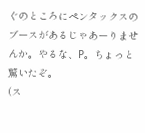ぐのところにペンタックスのブースがあるじゃあーりませんか。やるな、P。ちょっと驚いたぞ。
(ス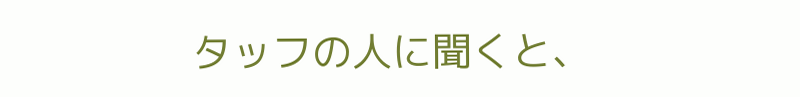タッフの人に聞くと、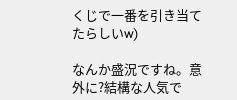くじで一番を引き当てたらしいw)

なんか盛況ですね。意外に?結構な人気で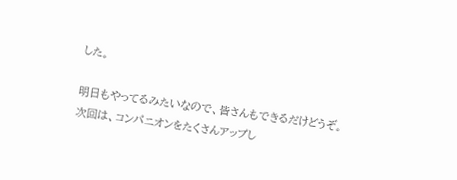した。

明日もやってるみたいなので、皆さんもできるだけどうぞ。
次回は、コンパニオンをたくさんアップし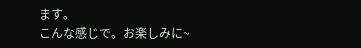ます。
こんな感じで。お楽しみに~